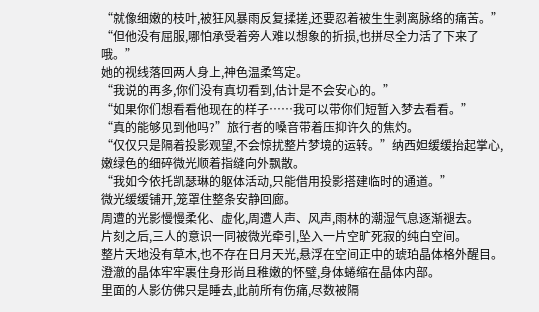“就像细嫩的枝叶,被狂风暴雨反复揉搓,还要忍着被生生剥离脉络的痛苦。”
“但他没有屈服,哪怕承受着旁人难以想象的折损,也拼尽全力活了下来了哦。”
她的视线落回两人身上,神色温柔笃定。
“我说的再多,你们没有真切看到,估计是不会安心的。”
“如果你们想看看他现在的样子……我可以带你们短暂入梦去看看。”
“真的能够见到他吗?”旅行者的嗓音带着压抑许久的焦灼。
“仅仅只是隔着投影观望,不会惊扰整片梦境的运转。”纳西妲缓缓抬起掌心,嫩绿色的细碎微光顺着指缝向外飘散。
“我如今依托凯瑟琳的躯体活动,只能借用投影搭建临时的通道。”
微光缓缓铺开,笼罩住整条安静回廊。
周遭的光影慢慢柔化、虚化,周遭人声、风声,雨林的潮湿气息逐渐褪去。
片刻之后,三人的意识一同被微光牵引,坠入一片空旷死寂的纯白空间。
整片天地没有草木,也不存在日月天光,悬浮在空间正中的琥珀晶体格外醒目。
澄澈的晶体牢牢裹住身形尚且稚嫩的怀璧,身体蜷缩在晶体内部。
里面的人影仿佛只是睡去,此前所有伤痛,尽数被隔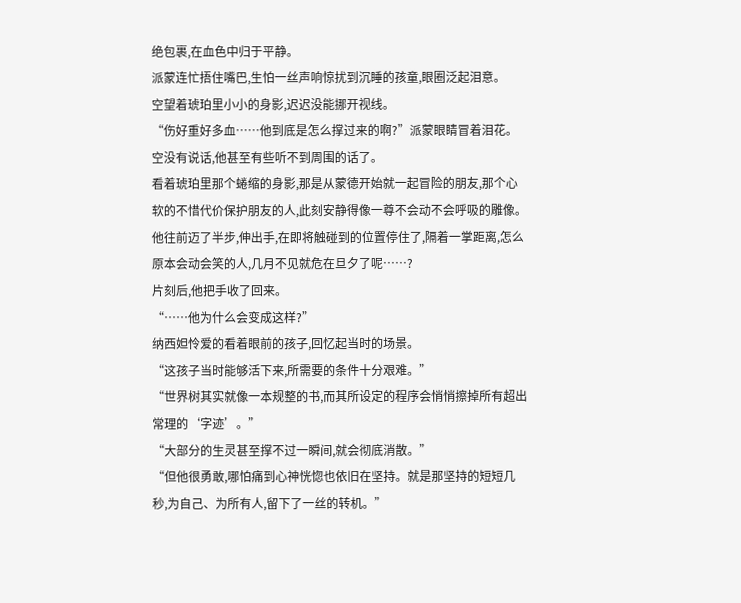绝包裹,在血色中归于平静。
派蒙连忙捂住嘴巴,生怕一丝声响惊扰到沉睡的孩童,眼圈泛起泪意。
空望着琥珀里小小的身影,迟迟没能挪开视线。
“伤好重好多血……他到底是怎么撑过来的啊?”派蒙眼睛冒着泪花。
空没有说话,他甚至有些听不到周围的话了。
看着琥珀里那个蜷缩的身影,那是从蒙德开始就一起冒险的朋友,那个心软的不惜代价保护朋友的人,此刻安静得像一尊不会动不会呼吸的雕像。
他往前迈了半步,伸出手,在即将触碰到的位置停住了,隔着一掌距离,怎么原本会动会笑的人,几月不见就危在旦夕了呢……?
片刻后,他把手收了回来。
“……他为什么会变成这样?”
纳西妲怜爱的看着眼前的孩子,回忆起当时的场景。
“这孩子当时能够活下来,所需要的条件十分艰难。”
“世界树其实就像一本规整的书,而其所设定的程序会悄悄擦掉所有超出常理的‘字迹’。”
“大部分的生灵甚至撑不过一瞬间,就会彻底消散。”
“但他很勇敢,哪怕痛到心神恍惚也依旧在坚持。就是那坚持的短短几秒,为自己、为所有人,留下了一丝的转机。”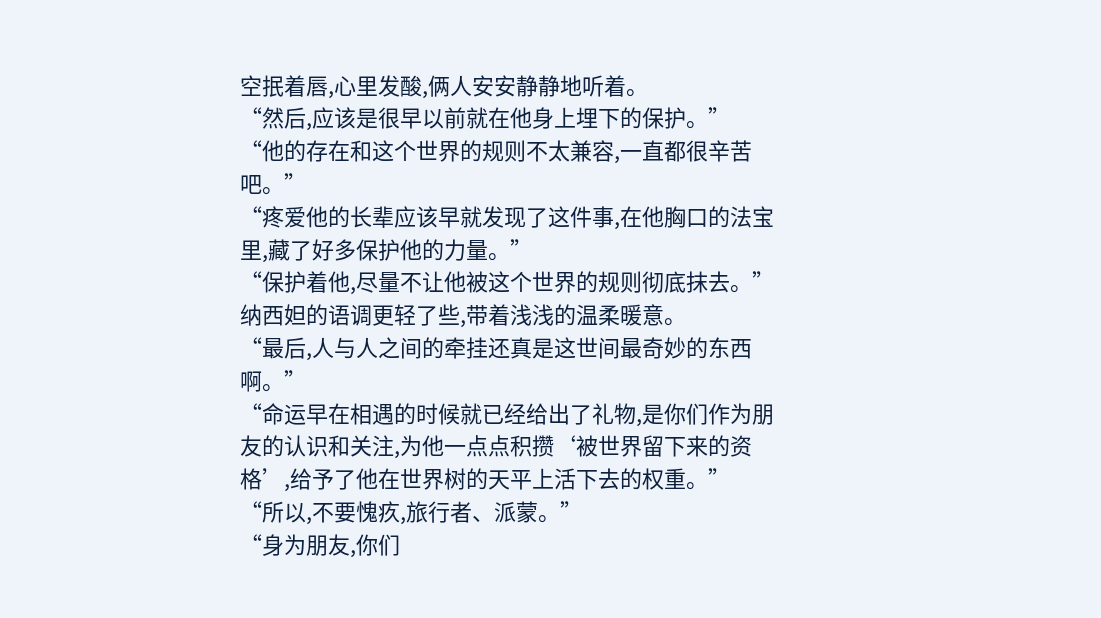空抿着唇,心里发酸,俩人安安静静地听着。
“然后,应该是很早以前就在他身上埋下的保护。”
“他的存在和这个世界的规则不太兼容,一直都很辛苦吧。”
“疼爱他的长辈应该早就发现了这件事,在他胸口的法宝里,藏了好多保护他的力量。”
“保护着他,尽量不让他被这个世界的规则彻底抹去。”
纳西妲的语调更轻了些,带着浅浅的温柔暖意。
“最后,人与人之间的牵挂还真是这世间最奇妙的东西啊。”
“命运早在相遇的时候就已经给出了礼物,是你们作为朋友的认识和关注,为他一点点积攒‘被世界留下来的资格’,给予了他在世界树的天平上活下去的权重。”
“所以,不要愧疚,旅行者、派蒙。”
“身为朋友,你们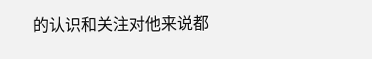的认识和关注对他来说都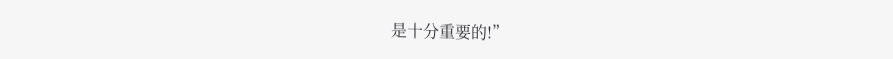是十分重要的!”